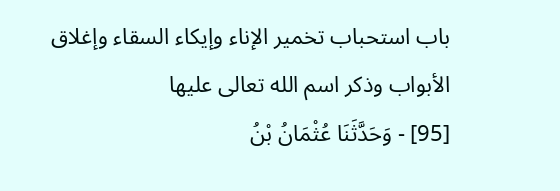باب استحباب تخمير الإناء وإيكاء السقاء وإغلاق الأبواب وذكر اسم الله تعالى عليها
[95] - وَحَدَّثَنَا عُثْمَانُ بْنُ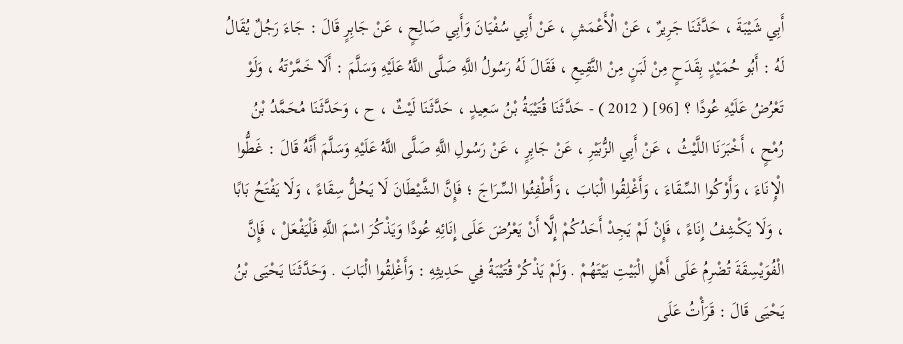أَبِي شَيْبَةَ ، حَدَّثَنَا جَرِيرٌ ، عَنْ الْأَعْمَشِ ، عَنْ أَبِي سُفْيَانَ وَأَبِي صَالِحٍ ، عَنْ جَابِرٍ قَالَ : جَاءَ رَجُلٌ يُقَالُ لَهُ : أَبُو حُمَيْدٍ بِقَدَحٍ مِنْ لَبَنٍ مِنْ النَّقِيعِ ، فَقَالَ لَهُ رَسُولُ اللَّهِ صَلَّى اللَّهُ عَلَيْهِ وَسَلَّمَ : أَلَا خَمَّرْتَهُ ، وَلَوْ تَعْرُضُ عَلَيْهِ عُودًا ؟ [96] ( 2012 ) - حَدَّثَنَا قُتَيْبَةُ بْنُ سَعِيدٍ ، حَدَّثَنَا لَيْثٌ ، ح ، وَحَدَّثَنَا مُحَمَّدُ بْنُ رُمْحٍ ، أَخْبَرَنَا اللَّيْثُ ، عَنْ أَبِي الزُّبَيْرِ ، عَنْ جَابِرٍ ، عَنْ رَسُولِ اللَّهِ صَلَّى اللَّهُ عَلَيْهِ وَسَلَّمَ أَنَّهُ قَالَ : غَطُّوا الْإِنَاءَ ، وَأَوْكُوا السِّقَاءَ ، وَأَغْلِقُوا الْبَابَ ، وَأَطْفِئُوا السِّرَاجَ ؛ فَإِنَّ الشَّيْطَانَ لَا يَحُلُّ سِقَاءً ، وَلَا يَفْتَحُ بَابًا ، وَلَا يَكْشِفُ إِنَاءً ، فَإِنْ لَمْ يَجِدْ أَحَدُكُمْ إِلَّا أَنْ يَعْرُضَ عَلَى إِنَائِهِ عُودًا وَيَذْكُرَ اسْمَ اللَّهِ فَلْيَفْعَلْ ، فَإِنَّ الْفُوَيْسِقَةَ تُضْرِمُ عَلَى أَهْلِ الْبَيْتِ بَيْتَهُمْ . وَلَمْ يَذْكُرْ قُتَيْبَةُ فِي حَدِيثِهِ : وَأَغْلِقُوا الْبَابَ . وَحَدَّثَنَا يَحْيَى بْنُ يَحْيَى قَالَ : قَرَأْتُ عَلَى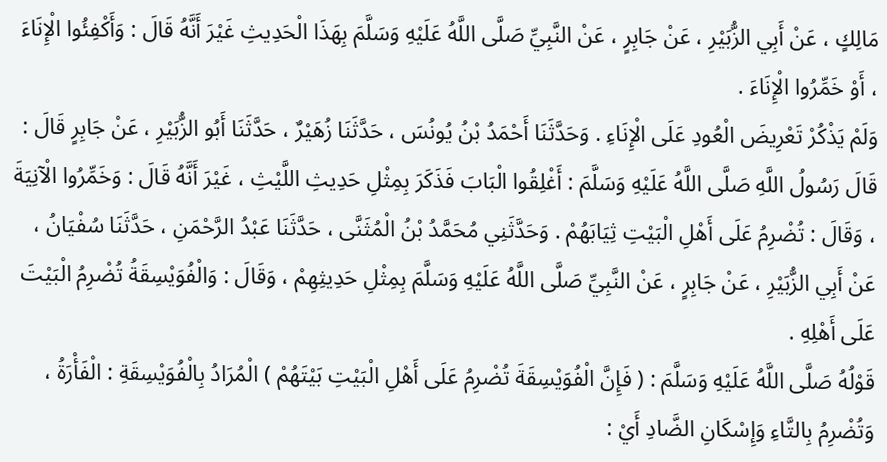مَالِكٍ ، عَنْ أَبِي الزُّبَيْرِ ، عَنْ جَابِرٍ ، عَنْ النَّبِيِّ صَلَّى اللَّهُ عَلَيْهِ وَسَلَّمَ بِهَذَا الْحَدِيثِ غَيْرَ أَنَّهُ قَالَ : وَأَكْفِئُوا الْإِنَاءَ ، أَوْ خَمِّرُوا الْإِنَاءَ .
وَلَمْ يَذْكُرْ تَعْرِيضَ الْعُودِ عَلَى الْإِنَاءِ . وَحَدَّثَنَا أَحْمَدُ بْنُ يُونُسَ ، حَدَّثَنَا زُهَيْرٌ ، حَدَّثَنَا أَبُو الزُّبَيْرِ ، عَنْ جَابِرٍ قَالَ : قَالَ رَسُولُ اللَّهِ صَلَّى اللَّهُ عَلَيْهِ وَسَلَّمَ : أَغْلِقُوا الْبَابَ فَذَكَرَ بِمِثْلِ حَدِيثِ اللَّيْثِ ، غَيْرَ أَنَّهُ قَالَ : وَخَمِّرُوا الْآنِيَةَ ، وَقَالَ : تُضْرِمُ عَلَى أَهْلِ الْبَيْتِ ثِيَابَهُمْ . وَحَدَّثَنِي مُحَمَّدُ بْنُ الْمُثَنَّى ، حَدَّثَنَا عَبْدُ الرَّحْمَنِ ، حَدَّثَنَا سُفْيَانُ ، عَنْ أَبِي الزُّبَيْرِ ، عَنْ جَابِرٍ ، عَنْ النَّبِيِّ صَلَّى اللَّهُ عَلَيْهِ وَسَلَّمَ بِمِثْلِ حَدِيثِهِمْ ، وَقَالَ : وَالْفُوَيْسِقَةُ تُضْرِمُ الْبَيْتَ عَلَى أَهْلِهِ .
قَوْلُهُ صَلَّى اللَّهُ عَلَيْهِ وَسَلَّمَ : ( فَإِنَّ الْفُوَيْسِقَةَ تُضْرِمُ عَلَى أَهْلِ الْبَيْتِ بَيْتَهُمْ ) الْمُرَادُ بِالْفُوَيْسِقَةِ : الْفَأْرَةُ ، وَتُضْرِمُ بِالتَّاءِ وَإِسْكَانِ الضَّادِ أَيْ :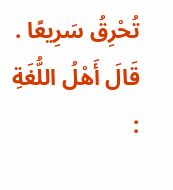تُحْرِقُ سَرِيعًا . قَالَ أَهْلُ اللُّغَةِ :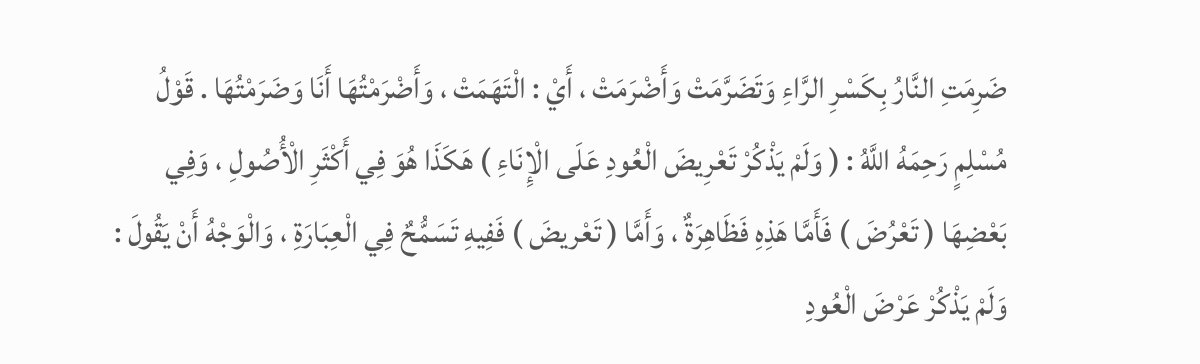ضَرِمَتِ النَّارُ بِكَسْرِ الرَّاءِ وَتَضَرَّمَتْ وَأَضْرَمَتْ ، أَيْ : الْتَهَمَتْ ، وَأَضْرَمْتُهَا أَنَا وَضَرَمْتُهَا . قَوْلُ مُسْلِمٍ رَحِمَهُ اللَّهُ : ( وَلَمْ يَذْكُرْ تَعْرِيضَ الْعُودِ عَلَى الْإِنَاءِ ) هَكَذَا هُوَ فِي أَكْثَرِ الْأُصُولِ ، وَفِي بَعْضِهَا ( تَعْرُضَ ) فَأَمَّا هَذِهِ فَظَاهِرَةٌ ، وَأَمَّا ( تَعْريضَ ) فَفِيهِ تَسَمُّحٌ فِي الْعِبَارَةِ ، وَالْوَجْهُ أَنْ يَقُولَ : وَلَمْ يَذْكُرْ عَرْضَ الْعُودِ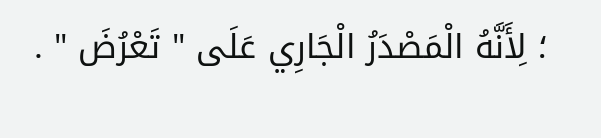؛ لِأَنَّهُ الْمَصْدَرُ الْجَارِي عَلَى " تَعْرُضَ " .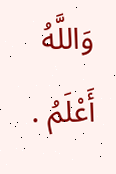وَاللَّهُ أَعْلَمُ .